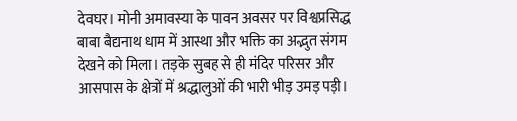देवघर। मोनी अमावस्या के पावन अवसर पर विश्वप्रसिद्ध बाबा बैद्यनाथ धाम में आस्था और भक्ति का अद्भुत संगम देखने को मिला। तड़के सुबह से ही मंदिर परिसर और आसपास के क्षेत्रों में श्रद्धालुओं की भारी भीड़ उमड़ पड़ी।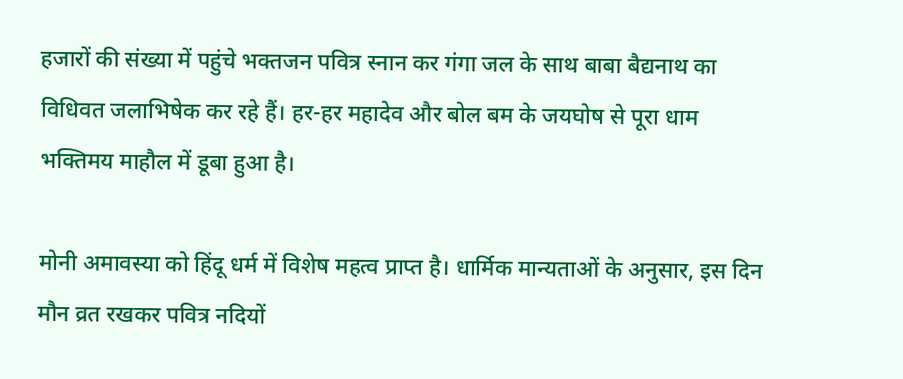हजारों की संख्या में पहुंचे भक्तजन पवित्र स्नान कर गंगा जल के साथ बाबा बैद्यनाथ का विधिवत जलाभिषेक कर रहे हैं। हर-हर महादेव और बोल बम के जयघोष से पूरा धाम भक्तिमय माहौल में डूबा हुआ है।

मोनी अमावस्या को हिंदू धर्म में विशेष महत्व प्राप्त है। धार्मिक मान्यताओं के अनुसार, इस दिन मौन व्रत रखकर पवित्र नदियों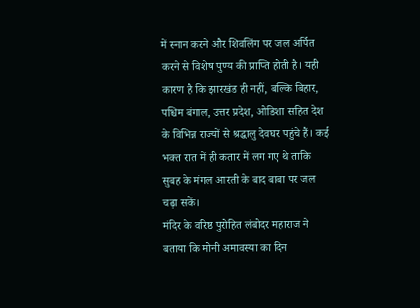में स्नान करने और शिवलिंग पर जल अर्पित करने से विशेष पुण्य की प्राप्ति होती है। यही कारण है कि झारखंड ही नहीं, बल्कि बिहार, पश्चिम बंगाल, उत्तर प्रदेश, ओडिशा सहित देश के विभिन्न राज्यों से श्रद्धालु देवघर पहुंचे हैं। कई भक्त रात में ही कतार में लग गए थे ताकि सुबह के मंगल आरती के बाद बाबा पर जल चढ़ा सकें।
मंदिर के वरिष्ठ पुरोहित लंबोदर महाराज ने बताया कि मोनी अमावस्या का दिन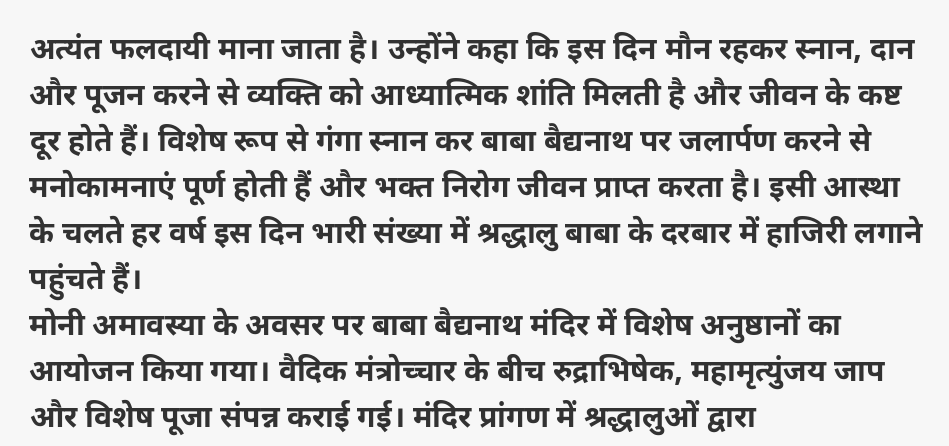अत्यंत फलदायी माना जाता है। उन्होंने कहा कि इस दिन मौन रहकर स्नान, दान और पूजन करने से व्यक्ति को आध्यात्मिक शांति मिलती है और जीवन के कष्ट दूर होते हैं। विशेष रूप से गंगा स्नान कर बाबा बैद्यनाथ पर जलार्पण करने से मनोकामनाएं पूर्ण होती हैं और भक्त निरोग जीवन प्राप्त करता है। इसी आस्था के चलते हर वर्ष इस दिन भारी संख्या में श्रद्धालु बाबा के दरबार में हाजिरी लगाने पहुंचते हैं।
मोनी अमावस्या के अवसर पर बाबा बैद्यनाथ मंदिर में विशेष अनुष्ठानों का आयोजन किया गया। वैदिक मंत्रोच्चार के बीच रुद्राभिषेक, महामृत्युंजय जाप और विशेष पूजा संपन्न कराई गई। मंदिर प्रांगण में श्रद्धालुओं द्वारा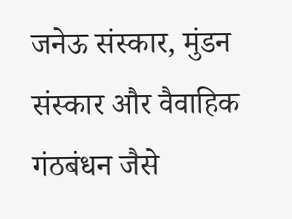जनेऊ संस्कार, मुंडन संस्कार और वैवाहिक गंठबंधन जैसे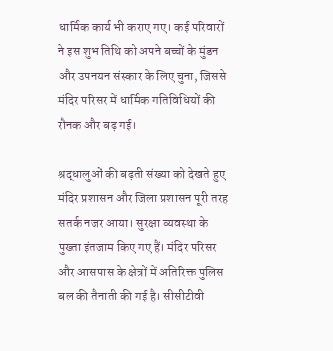धार्मिक कार्य भी कराए गए। कई परिवारों ने इस शुभ तिथि को अपने बच्चों के मुंडन और उपनयन संस्कार के लिए चुना, जिससे मंदिर परिसर में धार्मिक गतिविधियों की रौनक और बढ़ गई।

श्रद्धालुओं की बढ़ती संख्या को देखते हुए मंदिर प्रशासन और जिला प्रशासन पूरी तरह सतर्क नजर आया। सुरक्षा व्यवस्था के पुख्ता इंतजाम किए गए हैं। मंदिर परिसर और आसपास के क्षेत्रों में अतिरिक्त पुलिस बल की तैनाती की गई है। सीसीटीवी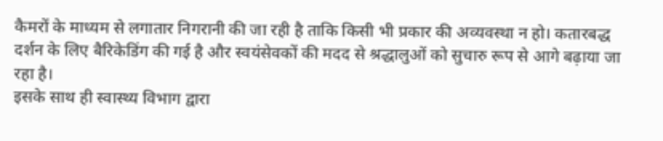कैमरों के माध्यम से लगातार निगरानी की जा रही है ताकि किसी भी प्रकार की अव्यवस्था न हो। कतारबद्ध दर्शन के लिए बैरिकेडिंग की गई है और स्वयंसेवकों की मदद से श्रद्धालुओं को सुचारु रूप से आगे बढ़ाया जा रहा है।
इसके साथ ही स्वास्थ्य विभाग द्वारा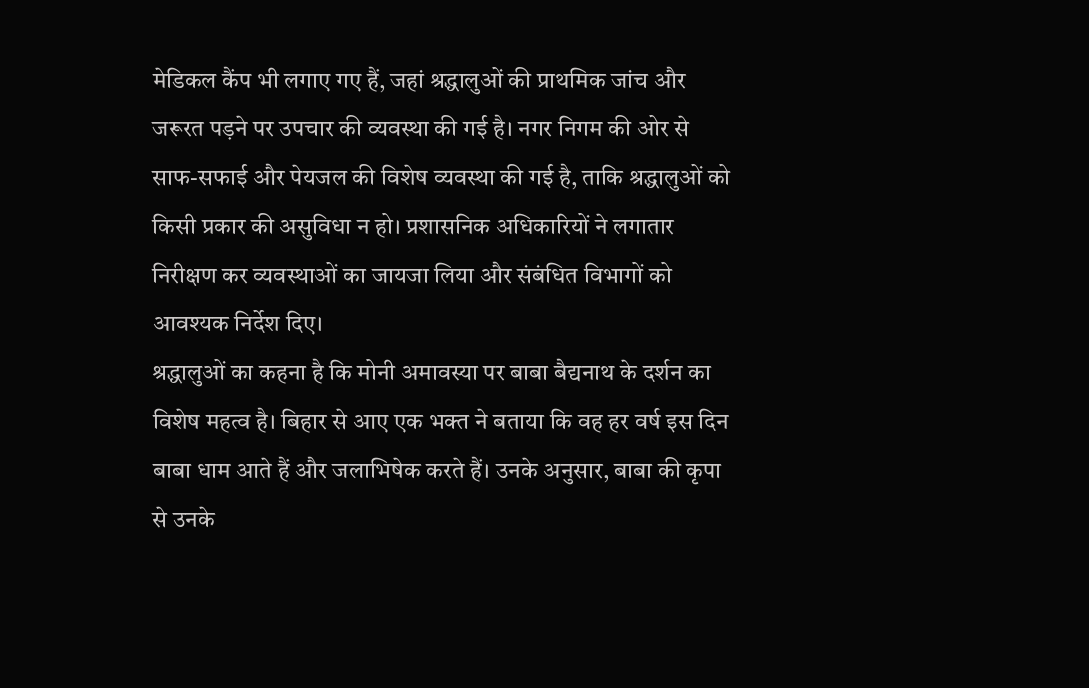मेडिकल कैंप भी लगाए गए हैं, जहां श्रद्धालुओं की प्राथमिक जांच और जरूरत पड़ने पर उपचार की व्यवस्था की गई है। नगर निगम की ओर से साफ-सफाई और पेयजल की विशेष व्यवस्था की गई है, ताकि श्रद्धालुओं को किसी प्रकार की असुविधा न हो। प्रशासनिक अधिकारियों ने लगातार निरीक्षण कर व्यवस्थाओं का जायजा लिया और संबंधित विभागों को आवश्यक निर्देश दिए।
श्रद्धालुओं का कहना है कि मोनी अमावस्या पर बाबा बैद्यनाथ के दर्शन का विशेष महत्व है। बिहार से आए एक भक्त ने बताया कि वह हर वर्ष इस दिन बाबा धाम आते हैं और जलाभिषेक करते हैं। उनके अनुसार, बाबा की कृपा से उनके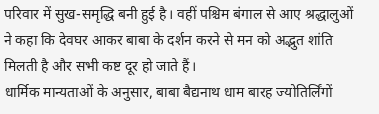परिवार में सुख-समृद्धि बनी हुई है। वहीं पश्चिम बंगाल से आए श्रद्धालुओं ने कहा कि देवघर आकर बाबा के दर्शन करने से मन को अद्भुत शांति मिलती है और सभी कष्ट दूर हो जाते हैं।
धार्मिक मान्यताओं के अनुसार, बाबा बैद्यनाथ धाम बारह ज्योतिर्लिंगों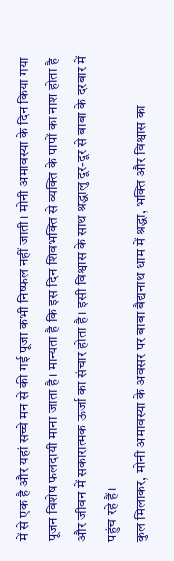में से एक है और यहां सच्चे मन से की गई पूजा कभी निष्फल नहीं जाती। मोनी अमावस्या के दिन किया गया पूजन विशेष फलदायी माना जाता है। मान्यता है कि इस दिन शिवभक्ति से व्यक्ति के पापों का नाश होता है और जीवन में सकारात्मक ऊर्जा का संचार होता है। इसी विश्वास के साथ श्रद्धालु दूर-दूर से बाबा के दरबार में पहुंच रहे हैं।
कुल मिलाकर, मोनी अमावस्या के अवसर पर बाबा बैद्यनाथ धाम में श्रद्धा, भक्ति और विश्वास का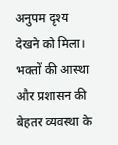अनुपम दृश्य देखने को मिला। भक्तों की आस्था और प्रशासन की बेहतर व्यवस्था के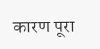कारण पूरा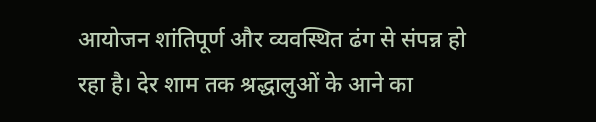आयोजन शांतिपूर्ण और व्यवस्थित ढंग से संपन्न हो रहा है। देर शाम तक श्रद्धालुओं के आने का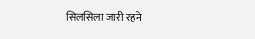सिलसिला जारी रहने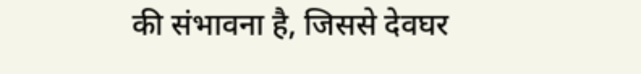की संभावना है, जिससे देवघर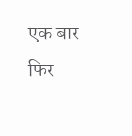एक बार फिर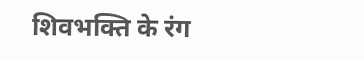शिवभक्ति के रंग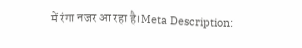में रंगा नजर आ रहा है।Meta Description: